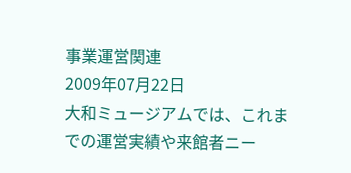事業運営関連
2009年07月22日
大和ミュージアムでは、これまでの運営実績や来館者ニー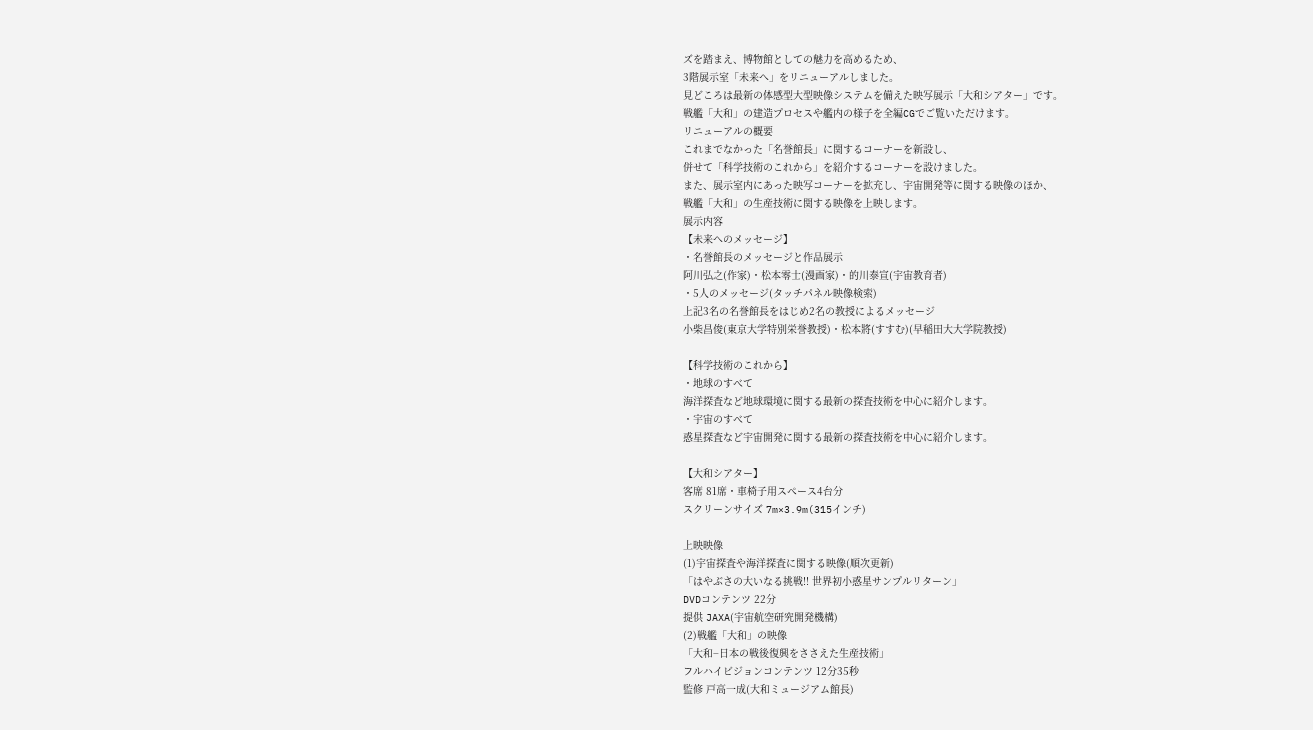ズを踏まえ、博物館としての魅力を高めるため、
3階展示室「未来へ」をリニューアルしました。
見どころは最新の体感型大型映像システムを備えた映写展示「大和シアター」です。
戦艦「大和」の建造プロセスや艦内の様子を全編CGでご覧いただけます。
リニューアルの概要
これまでなかった「名誉館長」に関するコーナーを新設し、
併せて「科学技術のこれから」を紹介するコーナーを設けました。
また、展示室内にあった映写コーナーを拡充し、宇宙開発等に関する映像のほか、
戦艦「大和」の生産技術に関する映像を上映します。
展示内容
【未来へのメッセージ】
・名誉館長のメッセージと作品展示
阿川弘之(作家)・松本零士(漫画家)・的川泰宣(宇宙教育者)
・5人のメッセージ(タッチパネル映像検索)
上記3名の名誉館長をはじめ2名の教授によるメッセージ
小柴昌俊(東京大学特別栄誉教授)・松本將(すすむ)(早稲田大大学院教授)

【科学技術のこれから】
・地球のすべて
海洋探査など地球環境に関する最新の探査技術を中心に紹介します。
・宇宙のすべて
惑星探査など宇宙開発に関する最新の探査技術を中心に紹介します。

【大和シアター】
客席 81席・車椅子用スペース4台分
スクリーンサイズ 7m×3.9m(315インチ)

上映映像
(1)宇宙探査や海洋探査に関する映像(順次更新)
「はやぶさの大いなる挑戦!! 世界初小惑星サンプルリターン」
DVDコンテンツ 22分
提供 JAXA(宇宙航空研究開発機構)
(2)戦艦「大和」の映像
「大和−日本の戦後復興をささえた生産技術」
フルハイビジョンコンテンツ 12分35秒
監修 戸高一成(大和ミュージアム館長)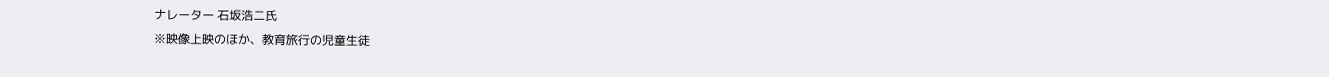ナレーター 石坂浩二氏
※映像上映のほか、教育旅行の児童生徒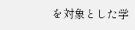を対象とした学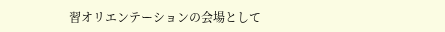習オリエンテーションの会場として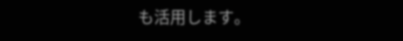も活用します。